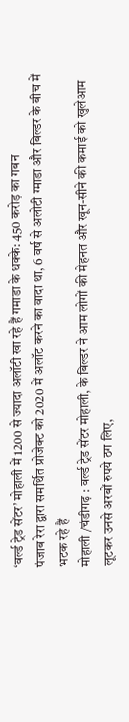‘वर्ल्ड ट्रेड सेंटर’ मोहाली में 1200 से ज्यादा अलॉटी खा रहे हैं गमाडा के धक्के: 450 करोड़ का गबन
पंजाब रेरा द्वारा समर्थित प्रोजेक्ट को 2020 में अलॉट करने का वादा था, 6 वर्ष से अलोटी ग्माडा और बिल्डर के बीच में भटक रहे हैं
मोहाली /चंडीगढ़ : वर्ल्ड ट्रेड सेंटर मोहाली, के बिल्डर ने आम लोगों की मेहनत और खून-सीने की कमाई को खुलेआम लूटकर उनसे अरबों रुपये ठग लिए,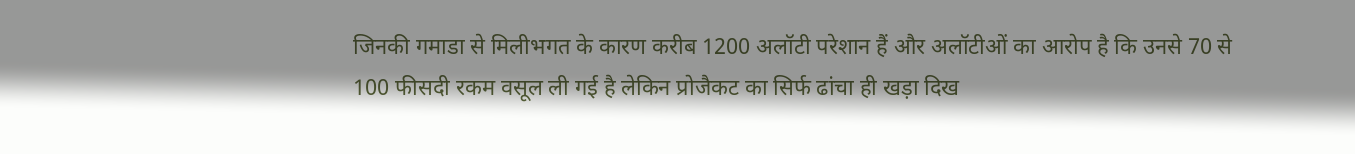जिनकी गमाडा से मिलीभगत के कारण करीब 1200 अलॉटी परेशान हैं और अलॉटीओं का आरोप है कि उनसे 70 से 100 फीसदी रकम वसूल ली गई है लेकिन प्रोजैकट का सिर्फ ढांचा ही खड़ा दिख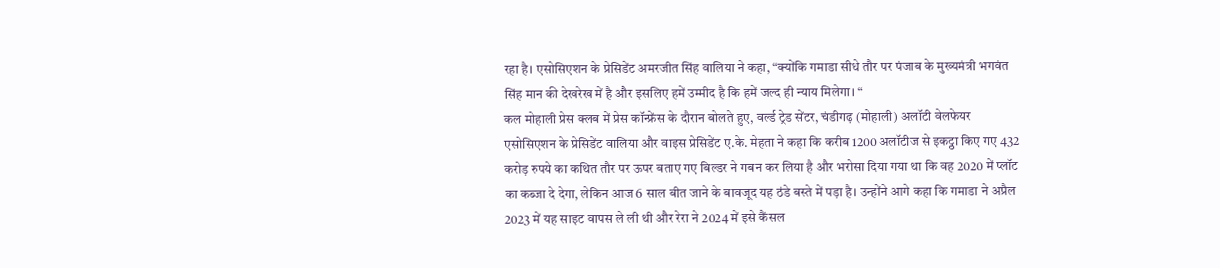रहा है। एसोसिएशन के प्रेसिडेंट अमरजीत सिंह वालिया ने कहा, “क्योंकि गमाडा सीधे तौर पर पंजाब के मुख्यमंत्री भगवंत सिंह मान की देखरेख में है और इसलिए हमें उम्मीद है कि हमें जल्द ही न्याय मिलेगा। “
कल मोहाली प्रेस क्लब में प्रेस कॉन्फ्रेंस के दौरान बोलते हुए, वर्ल्ड ट्रेड सेंटर, चंडीगढ़ (मोहाली) अलॉटी वेलफेयर एसोसिएशन के प्रेसिडेंट वालिया और वाइस प्रेसिडेंट ए.के. मेहता ने कहा कि करीब 1200 अलॉटीज से इकट्ठा किए गए 432 करोड़ रुपये का कथित तौर पर ऊपर बताए गए बिल्डर ने गबन कर लिया है और भरोसा दिया गया था कि वह 2020 में प्लॉट का कब्जा दे देगा, लेकिन आज 6 साल बीत जाने के बावजूद यह ठंडे बस्ते में पड़ा है। उन्होंने आगे कहा कि गमाडा ने अप्रैल 2023 में यह साइट वापस ले ली थी और रेरा ने 2024 में इसे कैंसल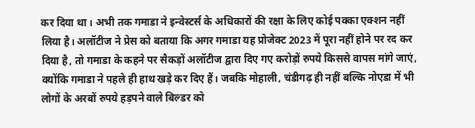कर दिया था। अभी तक गमाडा ने इन्वेस्टर्स के अधिकारों की रक्षा के लिए कोई पक्का एक्शन नहीं लिया है। अलॉटीज ने प्रेस को बताया कि अगर गमाडा यह प्रोजेक्ट 2023 में पूरा नहीं होने पर रद कर दिया है, तो गमाडा के कहने पर सैकड़ों अलॉटीज द्वारा दिए गए करोड़ों रुपये किससे वापस मांगे जाएं, क्योंकि गमाडा ने पहले ही हाथ खड़े कर दिए हैं। जबकि मोहाली, चंडीगढ़ ही नहीं बल्कि नोएडा में भी लोगों के अरबों रुपये हड़पने वाले बिल्डर को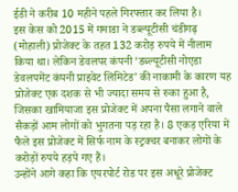ईडी ने करीब 10 महीने पहले गिरफ्तार कर लिया है।
इस केस को 2015 में गमाडा ने डब्ल्यूटीसी चंडीगढ़ (मोहाली) प्रोजेक्ट के तहत 132 करोड़ रुपये में नीलाम किया था। लेकिन डेवलपर कंपनी ‘डब्ल्यूटीसी नोएडा डेवलपमेंट कंपनी प्राइवेट लिमिटेड’ की नाकामी के कारण यह प्रोजेक्ट एक दशक से भी ज्यादा समय से रुका हुआ है, जिसका खामियाजा इस प्रोजेक्ट में अपना पैसा लगाने वाले सैकड़ों आम लोगों को भुगतना पड़ रहा है। 8 एकड़ एरिया में फैले इस प्रोजेक्ट में सिर्फ नाम के स्ट्रक्चर बनाकर लोगों के करोड़ों रुपये हड़पे गए हैं।
उन्होंने आगे कहा कि एयरपोर्ट रोड पर इस अधूरे प्रोजेक्ट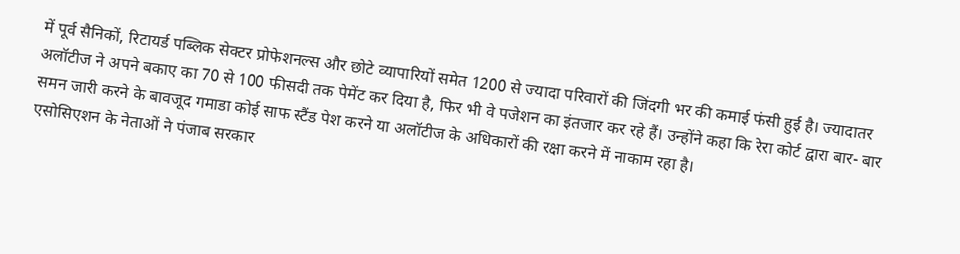में पूर्व सैनिकों, रिटायर्ड पब्लिक सेक्टर प्रोफेशनल्स और छोटे व्यापारियों समेत 1200 से ज्यादा परिवारों की जिंदगी भर की कमाई फंसी हुई है। ज्यादातर अलॉटीज ने अपने बकाए का 70 से 100 फीसदी तक पेमेंट कर दिया है, फिर भी वे पजेशन का इंतजार कर रहे हैं। उन्होंने कहा कि रेरा कोर्ट द्वारा बार- बार समन जारी करने के बावजूद गमाडा कोई साफ स्टैंड पेश करने या अलॉटीज के अधिकारों की रक्षा करने में नाकाम रहा है।
एसोसिएशन के नेताओं ने पंजाब सरकार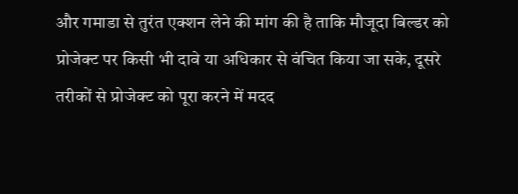और गमाडा से तुरंत एक्शन लेने की मांग की है ताकि मौजूदा बिल्डर को प्रोजेक्ट पर किसी भी दावे या अधिकार से वंचित किया जा सके, दूसरे तरीकों से प्रोजेक्ट को पूरा करने में मदद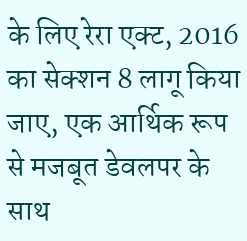के लिए रेरा एक्ट, 2016 का सेक्शन 8 लागू किया जाए, एक आर्थिक रूप से मजबूत डेवलपर के साथ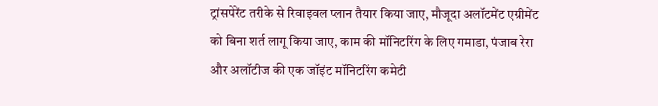ट्रांसपेरेंट तरीके से रिवाइवल प्लान तैयार किया जाए, मौजूदा अलॉटमेंट एग्रीमेंट को बिना शर्त लागू किया जाए, काम की मॉनिटरिंग के लिए गमाडा, पंजाब रेरा और अलॉटीज की एक जॉइंट मॉनिटरिंग कमेटी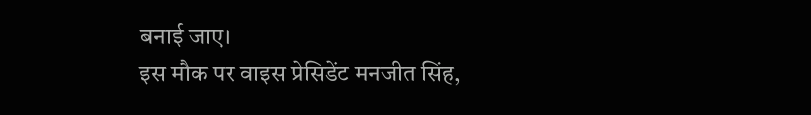बनाई जाए।
इस मौक पर वाइस प्रेसिडेंट मनजीत सिंह,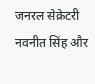जनरल सेक्रेटरी नवनीत सिंह और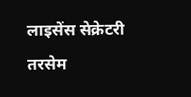लाइसेंस सेक्रेटरी तरसेम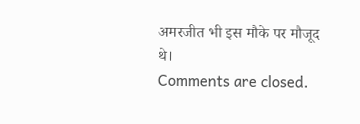अमरजीत भी इस मौके पर मौजूद थे।
Comments are closed.